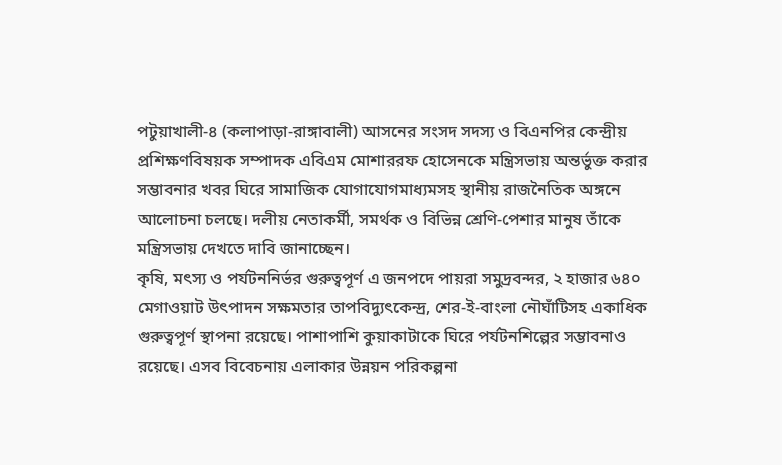পটুয়াখালী-৪ (কলাপাড়া-রাঙ্গাবালী) আসনের সংসদ সদস্য ও বিএনপির কেন্দ্রীয় প্রশিক্ষণবিষয়ক সম্পাদক এবিএম মোশাররফ হোসেনকে মন্ত্রিসভায় অন্তর্ভুক্ত করার সম্ভাবনার খবর ঘিরে সামাজিক যোগাযোগমাধ্যমসহ স্থানীয় রাজনৈতিক অঙ্গনে আলোচনা চলছে। দলীয় নেতাকর্মী, সমর্থক ও বিভিন্ন শ্রেণি-পেশার মানুষ তাঁকে মন্ত্রিসভায় দেখতে দাবি জানাচ্ছেন।
কৃষি, মৎস্য ও পর্যটননির্ভর গুরুত্বপূর্ণ এ জনপদে পায়রা সমুদ্রবন্দর, ২ হাজার ৬৪০ মেগাওয়াট উৎপাদন সক্ষমতার তাপবিদ্যুৎকেন্দ্র, শের-ই-বাংলা নৌঘাঁটিসহ একাধিক গুরুত্বপূর্ণ স্থাপনা রয়েছে। পাশাপাশি কুয়াকাটাকে ঘিরে পর্যটনশিল্পের সম্ভাবনাও রয়েছে। এসব বিবেচনায় এলাকার উন্নয়ন পরিকল্পনা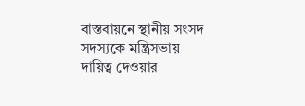বাস্তবায়নে স্থানীয় সংসদ সদস্যকে মন্ত্রিসভায় দায়িত্ব দেওয়ার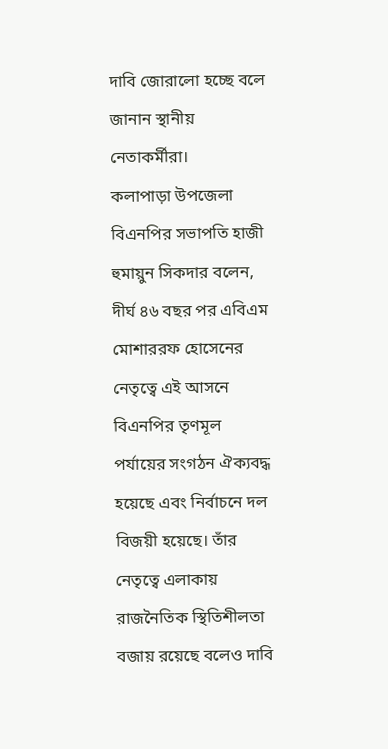দাবি জোরালো হচ্ছে বলে জানান স্থানীয় নেতাকর্মীরা।
কলাপাড়া উপজেলা বিএনপির সভাপতি হাজী হুমায়ুন সিকদার বলেন, দীর্ঘ ৪৬ বছর পর এবিএম মোশাররফ হোসেনের নেতৃত্বে এই আসনে বিএনপির তৃণমূল পর্যায়ের সংগঠন ঐক্যবদ্ধ হয়েছে এবং নির্বাচনে দল বিজয়ী হয়েছে। তাঁর নেতৃত্বে এলাকায় রাজনৈতিক স্থিতিশীলতা বজায় রয়েছে বলেও দাবি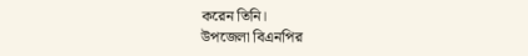করেন তিনি।
উপজেলা বিএনপির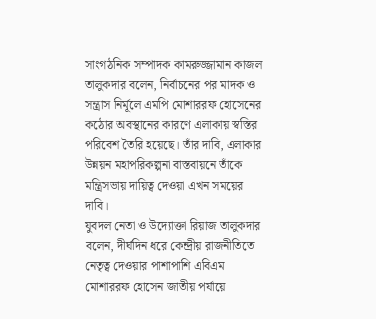সাংগঠনিক সম্পাদক কামরুজ্জামান কাজল তালুকদার বলেন, নির্বাচনের পর মাদক ও সন্ত্রাস নির্মূলে এমপি মোশাররফ হোসেনের কঠোর অবস্থানের কারণে এলাকায় স্বস্তির পরিবেশ তৈরি হয়েছে। তাঁর দাবি, এলাকার উন্নয়ন মহাপরিকল্পনা বাস্তবায়নে তাঁকে মন্ত্রিসভায় দায়িত্ব দেওয়া এখন সময়ের দাবি।
যুবদল নেতা ও উদ্যোক্তা রিয়াজ তালুকদার বলেন, দীর্ঘদিন ধরে কেন্দ্রীয় রাজনীতিতে নেতৃত্ব দেওয়ার পাশাপাশি এবিএম মোশাররফ হোসেন জাতীয় পর্যায়ে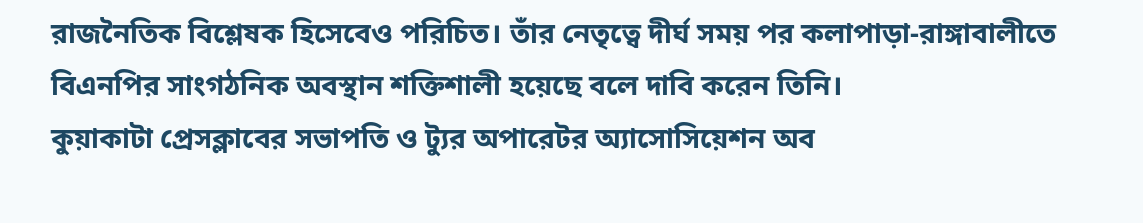রাজনৈতিক বিশ্লেষক হিসেবেও পরিচিত। তাঁর নেতৃত্বে দীর্ঘ সময় পর কলাপাড়া-রাঙ্গাবালীতে বিএনপির সাংগঠনিক অবস্থান শক্তিশালী হয়েছে বলে দাবি করেন তিনি।
কুয়াকাটা প্রেসক্লাবের সভাপতি ও ট্যুর অপারেটর অ্যাসোসিয়েশন অব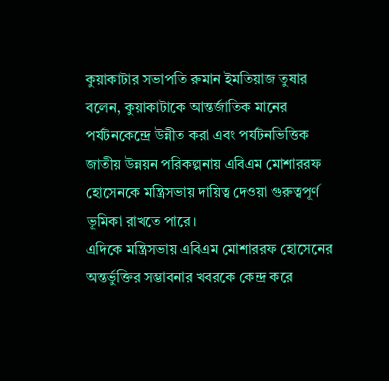কুয়াকাটার সভাপতি রুমান ইমতিয়াজ তুষার বলেন, কুয়াকাটাকে আন্তর্জাতিক মানের পর্যটনকেন্দ্রে উন্নীত করা এবং পর্যটনভিত্তিক জাতীয় উন্নয়ন পরিকল্পনায় এবিএম মোশাররফ হোসেনকে মন্ত্রিসভায় দায়িত্ব দেওয়া গুরুত্বপূর্ণ ভূমিকা রাখতে পারে।
এদিকে মন্ত্রিসভায় এবিএম মোশাররফ হোসেনের অন্তর্ভুক্তির সম্ভাবনার খবরকে কেন্দ্র করে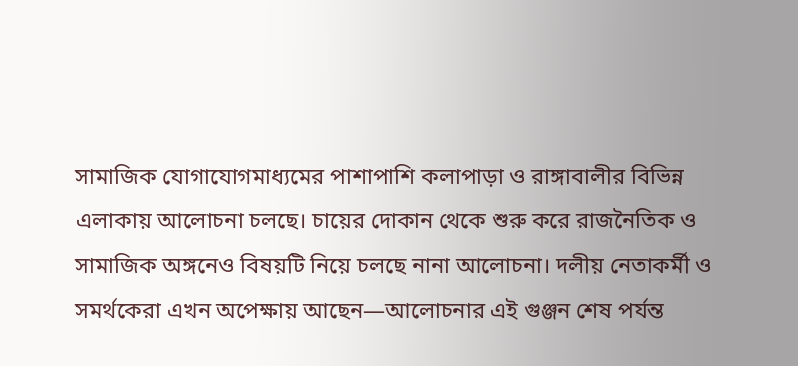সামাজিক যোগাযোগমাধ্যমের পাশাপাশি কলাপাড়া ও রাঙ্গাবালীর বিভিন্ন এলাকায় আলোচনা চলছে। চায়ের দোকান থেকে শুরু করে রাজনৈতিক ও সামাজিক অঙ্গনেও বিষয়টি নিয়ে চলছে নানা আলোচনা। দলীয় নেতাকর্মী ও সমর্থকেরা এখন অপেক্ষায় আছেন—আলোচনার এই গুঞ্জন শেষ পর্যন্ত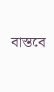বাস্তবে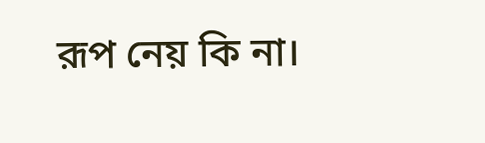রূপ নেয় কি না।